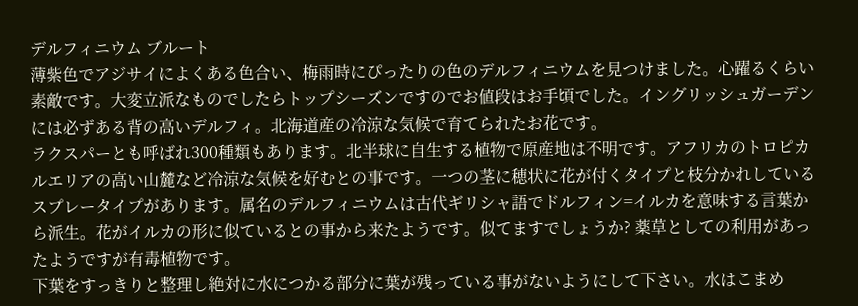デルフィニウム ブルート
薄紫色でアジサイによくある色合い、梅雨時にぴったりの色のデルフィニウムを見つけました。心躍るくらい素敵です。大変立派なものでしたらトップシーズンですのでお値段はお手頃でした。イングリッシュガーデンには必ずある背の高いデルフィ。北海道産の冷涼な気候で育てられたお花です。
ラクスパーとも呼ばれ300種類もあります。北半球に自生する植物で原産地は不明です。アフリカのトロピカルエリアの高い山麓など冷涼な気候を好むとの事です。一つの茎に穂状に花が付くタイプと枝分かれしているスプレータイプがあります。属名のデルフィニウムは古代ギリシャ語でドルフィン=イルカを意味する言葉から派生。花がイルカの形に似ているとの事から来たようです。似てますでしょうか? 薬草としての利用があったようですが有毒植物です。
下葉をすっきりと整理し絶対に水につかる部分に葉が残っている事がないようにして下さい。水はこまめ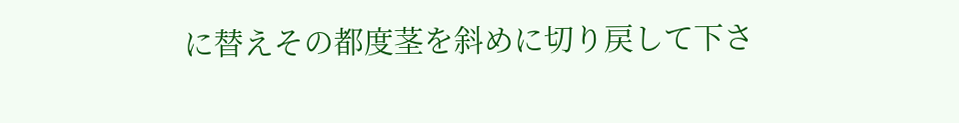に替えその都度茎を斜めに切り戻して下さ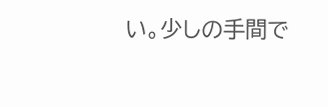い。少しの手間で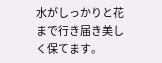水がしっかりと花まで行き届き美しく保てます。